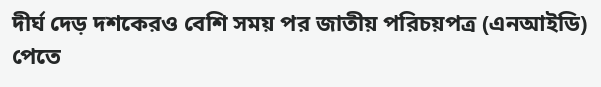দীর্ঘ দেড় দশকেরও বেশি সময় পর জাতীয় পরিচয়পত্র (এনআইডি) পেতে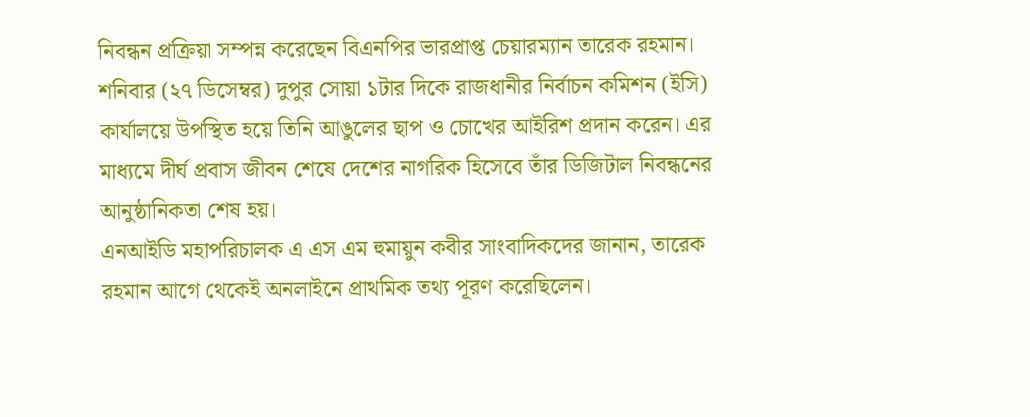নিবন্ধন প্রক্রিয়া সম্পন্ন করেছেন বিএনপির ভারপ্রাপ্ত চেয়ারম্যান তারেক রহমান।
শনিবার (২৭ ডিসেম্বর) দুপুর সোয়া ১টার দিকে রাজধানীর নির্বাচন কমিশন (ইসি) কার্যালয়ে উপস্থিত হয়ে তিনি আঙুলের ছাপ ও চোখের আইরিশ প্রদান করেন। এর মাধ্যমে দীর্ঘ প্রবাস জীবন শেষে দেশের নাগরিক হিসেবে তাঁর ডিজিটাল নিবন্ধনের আনুষ্ঠানিকতা শেষ হয়।
এনআইডি মহাপরিচালক এ এস এম হুমায়ুন কবীর সাংবাদিকদের জানান, তারেক রহমান আগে থেকেই অনলাইনে প্রাথমিক তথ্য পূরণ করেছিলেন।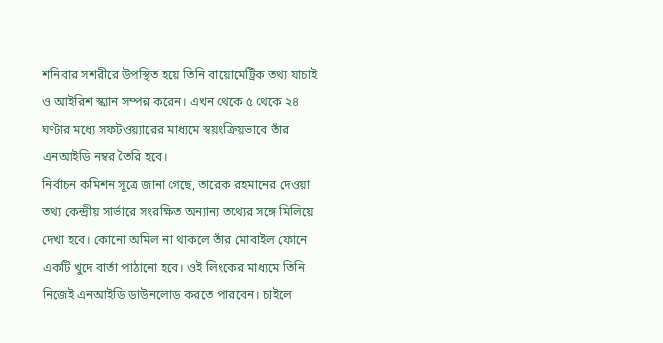শনিবার সশরীরে উপস্থিত হয়ে তিনি বায়োমেট্রিক তথ্য যাচাই ও আইরিশ স্ক্যান সম্পন্ন করেন। এখন থেকে ৫ থেকে ২৪ ঘণ্টার মধ্যে সফটওয়্যারের মাধ্যমে স্বয়ংক্রিয়ভাবে তাঁর এনআইডি নম্বর তৈরি হবে।
নির্বাচন কমিশন সূত্রে জানা গেছে, তারেক রহমানের দেওয়া তথ্য কেন্দ্রীয় সার্ভারে সংরক্ষিত অন্যান্য তথ্যের সঙ্গে মিলিয়ে দেখা হবে। কোনো অমিল না থাকলে তাঁর মোবাইল ফোনে একটি খুদে বার্তা পাঠানো হবে। ওই লিংকের মাধ্যমে তিনি নিজেই এনআইডি ডাউনলোড করতে পারবেন। চাইলে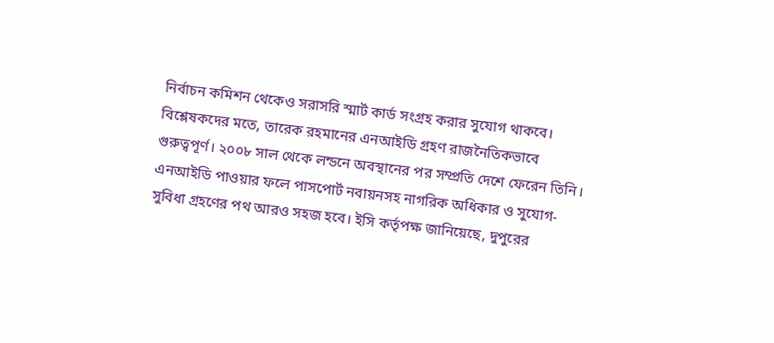নির্বাচন কমিশন থেকেও সরাসরি স্মার্ট কার্ড সংগ্রহ করার সুযোগ থাকবে।
বিশ্লেষকদের মতে, তারেক রহমানের এনআইডি গ্রহণ রাজনৈতিকভাবে গুরুত্বপূর্ণ। ২০০৮ সাল থেকে লন্ডনে অবস্থানের পর সম্প্রতি দেশে ফেরেন তিনি। এনআইডি পাওয়ার ফলে পাসপোর্ট নবায়নসহ নাগরিক অধিকার ও সুযোগ-সুবিধা গ্রহণের পথ আরও সহজ হবে। ইসি কর্তৃপক্ষ জানিয়েছে, দুপুরের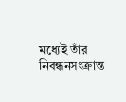মধ্যেই তাঁর নিবন্ধনসংক্রান্ত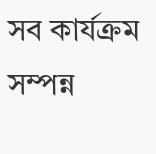সব কার্যক্রম সম্পন্ন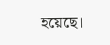হয়েছে।